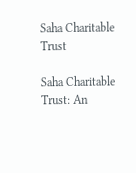Saha Charitable Trust

Saha Charitable Trust: An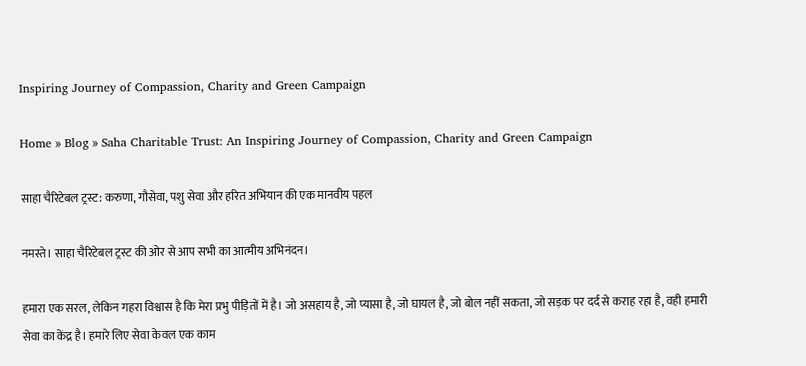Inspiring Journey of Compassion, Charity and Green Campaign

Home » Blog » Saha Charitable Trust: An Inspiring Journey of Compassion, Charity and Green Campaign

साहा चैरिटेबल ट्रस्ट: करुणा, गौसेवा, पशु सेवा और हरित अभियान की एक मानवीय पहल

नमस्ते। साहा चैरिटेबल ट्रस्ट की ओर से आप सभी का आत्मीय अभिनंदन।

हमारा एक सरल, लेकिन गहरा विश्वास है कि मेरा प्रभु पीड़ितों में है। जो असहाय है, जो प्यासा है, जो घायल है, जो बोल नहीं सकता, जो सड़क पर दर्द से कराह रहा है, वही हमारी सेवा का केंद्र है। हमारे लिए सेवा केवल एक काम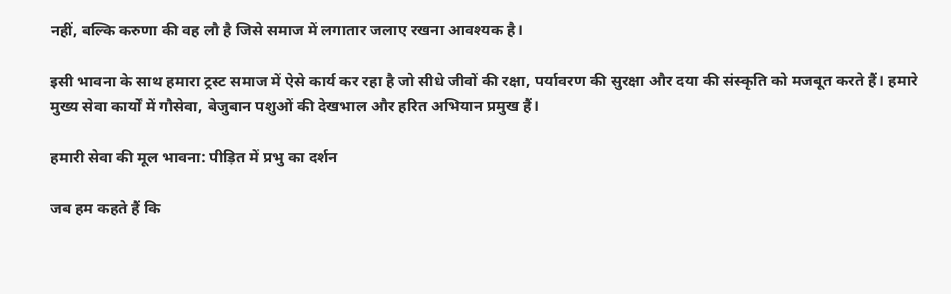नहीं, बल्कि करुणा की वह लौ है जिसे समाज में लगातार जलाए रखना आवश्यक है।

इसी भावना के साथ हमारा ट्रस्ट समाज में ऐसे कार्य कर रहा है जो सीधे जीवों की रक्षा, पर्यावरण की सुरक्षा और दया की संस्कृति को मजबूत करते हैं। हमारे मुख्य सेवा कार्यों में गौसेवा, बेजुबान पशुओं की देखभाल और हरित अभियान प्रमुख हैं।

हमारी सेवा की मूल भावना: पीड़ित में प्रभु का दर्शन

जब हम कहते हैं कि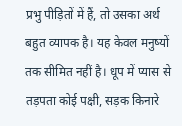प्रभु पीड़ितों में हैं, तो उसका अर्थ बहुत व्यापक है। यह केवल मनुष्यों तक सीमित नहीं है। धूप में प्यास से तड़पता कोई पक्षी, सड़क किनारे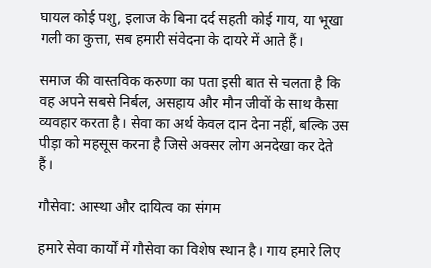घायल कोई पशु, इलाज के बिना दर्द सहती कोई गाय, या भूखा गली का कुत्ता, सब हमारी संवेदना के दायरे में आते हैं।

समाज की वास्तविक करुणा का पता इसी बात से चलता है कि वह अपने सबसे निर्बल, असहाय और मौन जीवों के साथ कैसा व्यवहार करता है। सेवा का अर्थ केवल दान देना नहीं, बल्कि उस पीड़ा को महसूस करना है जिसे अक्सर लोग अनदेखा कर देते हैं।

गौसेवा: आस्था और दायित्व का संगम

हमारे सेवा कार्यों में गौसेवा का विशेष स्थान है। गाय हमारे लिए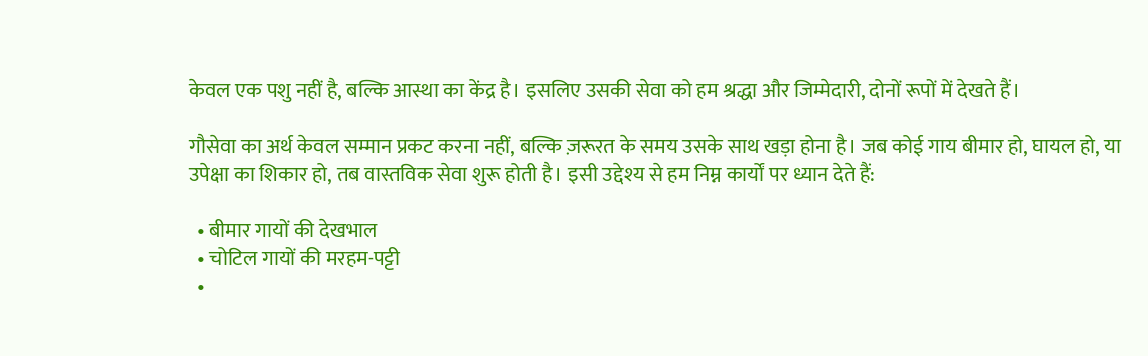केवल एक पशु नहीं है, बल्कि आस्था का केंद्र है। इसलिए उसकी सेवा को हम श्रद्धा और जिम्मेदारी, दोनों रूपों में देखते हैं।

गौसेवा का अर्थ केवल सम्मान प्रकट करना नहीं, बल्कि ज़रूरत के समय उसके साथ खड़ा होना है। जब कोई गाय बीमार हो, घायल हो, या उपेक्षा का शिकार हो, तब वास्तविक सेवा शुरू होती है। इसी उद्देश्य से हम निम्न कार्यों पर ध्यान देते हैं:

  • बीमार गायों की देखभाल
  • चोटिल गायों की मरहम-पट्टी
  •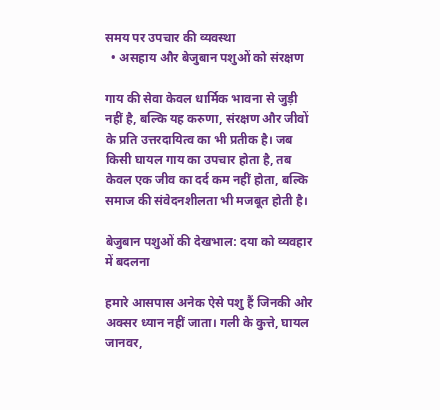समय पर उपचार की व्यवस्था
  • असहाय और बेजुबान पशुओं को संरक्षण

गाय की सेवा केवल धार्मिक भावना से जुड़ी नहीं है, बल्कि यह करुणा, संरक्षण और जीवों के प्रति उत्तरदायित्व का भी प्रतीक है। जब किसी घायल गाय का उपचार होता है, तब केवल एक जीव का दर्द कम नहीं होता, बल्कि समाज की संवेदनशीलता भी मजबूत होती है।

बेजुबान पशुओं की देखभाल: दया को व्यवहार में बदलना

हमारे आसपास अनेक ऐसे पशु हैं जिनकी ओर अक्सर ध्यान नहीं जाता। गली के कुत्ते, घायल जानवर,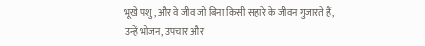भूखे पशु, और वे जीव जो बिना किसी सहारे के जीवन गुजारते हैं, उन्हें भोजन, उपचार और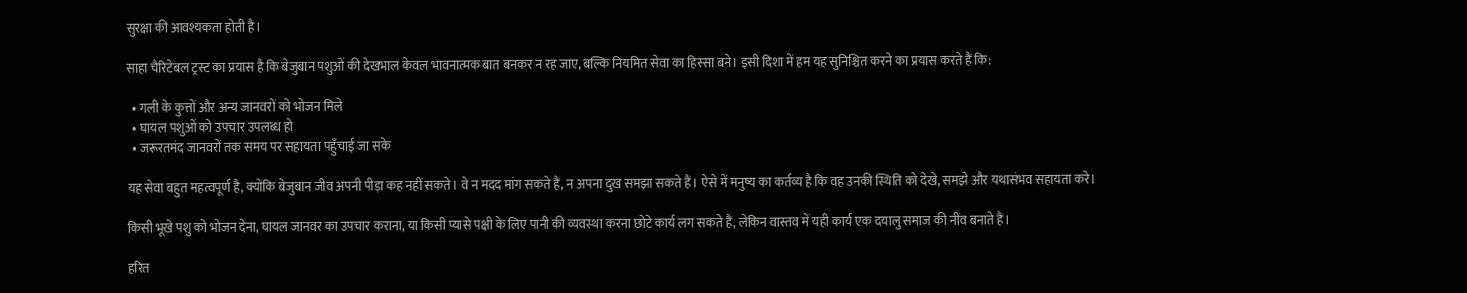सुरक्षा की आवश्यकता होती है।

साहा चैरिटेबल ट्रस्ट का प्रयास है कि बेजुबान पशुओं की देखभाल केवल भावनात्मक बात बनकर न रह जाए, बल्कि नियमित सेवा का हिस्सा बने। इसी दिशा में हम यह सुनिश्चित करने का प्रयास करते हैं कि:

  • गली के कुत्तों और अन्य जानवरों को भोजन मिले
  • घायल पशुओं को उपचार उपलब्ध हो
  • जरूरतमंद जानवरों तक समय पर सहायता पहुँचाई जा सके

यह सेवा बहुत महत्वपूर्ण है, क्योंकि बेजुबान जीव अपनी पीड़ा कह नहीं सकते। वे न मदद मांग सकते हैं, न अपना दुख समझा सकते हैं। ऐसे में मनुष्य का कर्तव्य है कि वह उनकी स्थिति को देखे, समझे और यथासंभव सहायता करे।

किसी भूखे पशु को भोजन देना, घायल जानवर का उपचार कराना, या किसी प्यासे पक्षी के लिए पानी की व्यवस्था करना छोटे कार्य लग सकते हैं, लेकिन वास्तव में यही कार्य एक दयालु समाज की नींव बनाते हैं।

हरित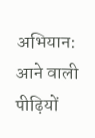अभियान: आने वाली पीढ़ियों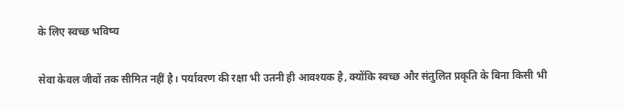के लिए स्वच्छ भविष्य

सेवा केवल जीवों तक सीमित नहीं है। पर्यावरण की रक्षा भी उतनी ही आवश्यक है, क्योंकि स्वच्छ और संतुलित प्रकृति के बिना किसी भी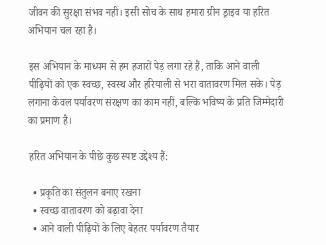जीवन की सुरक्षा संभव नहीं। इसी सोच के साथ हमारा ग्रीन ड्राइव या हरित अभियान चल रहा है।

इस अभियान के माध्यम से हम हजारों पेड़ लगा रहे हैं, ताकि आने वाली पीढ़ियों को एक स्वच्छ, स्वस्थ और हरियाली से भरा वातावरण मिल सके। पेड़ लगाना केवल पर्यावरण संरक्षण का काम नहीं, बल्कि भविष्य के प्रति जिम्मेदारी का प्रमाण है।

हरित अभियान के पीछे कुछ स्पष्ट उद्देश्य हैं:

  • प्रकृति का संतुलन बनाए रखना
  • स्वच्छ वातावरण को बढ़ावा देना
  • आने वाली पीढ़ियों के लिए बेहतर पर्यावरण तैयार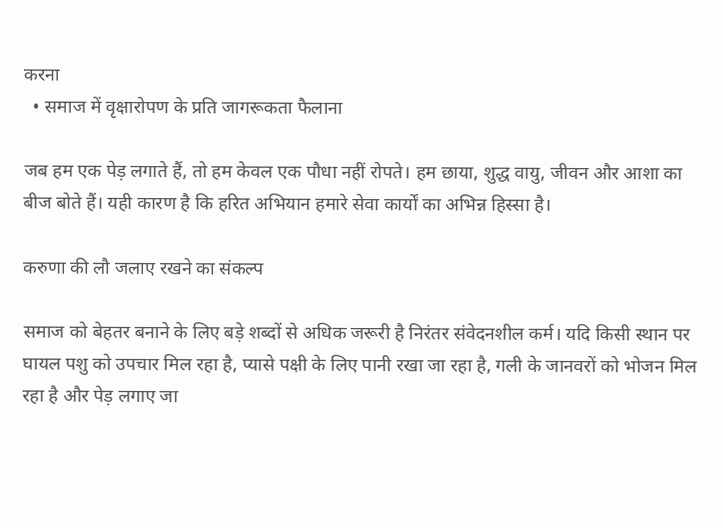करना
  • समाज में वृक्षारोपण के प्रति जागरूकता फैलाना

जब हम एक पेड़ लगाते हैं, तो हम केवल एक पौधा नहीं रोपते। हम छाया, शुद्ध वायु, जीवन और आशा का बीज बोते हैं। यही कारण है कि हरित अभियान हमारे सेवा कार्यों का अभिन्न हिस्सा है।

करुणा की लौ जलाए रखने का संकल्प

समाज को बेहतर बनाने के लिए बड़े शब्दों से अधिक जरूरी है निरंतर संवेदनशील कर्म। यदि किसी स्थान पर घायल पशु को उपचार मिल रहा है, प्यासे पक्षी के लिए पानी रखा जा रहा है, गली के जानवरों को भोजन मिल रहा है और पेड़ लगाए जा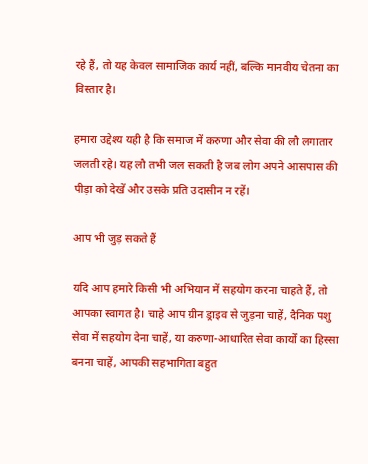रहे हैं, तो यह केवल सामाजिक कार्य नहीं, बल्कि मानवीय चेतना का विस्तार है।

हमारा उद्देश्य यही है कि समाज में करुणा और सेवा की लौ लगातार जलती रहे। यह लौ तभी जल सकती है जब लोग अपने आसपास की पीड़ा को देखें और उसके प्रति उदासीन न रहें।

आप भी जुड़ सकते हैं

यदि आप हमारे किसी भी अभियान में सहयोग करना चाहते हैं, तो आपका स्वागत है। चाहे आप ग्रीन ड्राइव से जुड़ना चाहें, दैनिक पशु सेवा में सहयोग देना चाहें, या करुणा-आधारित सेवा कार्यों का हिस्सा बनना चाहें, आपकी सहभागिता बहुत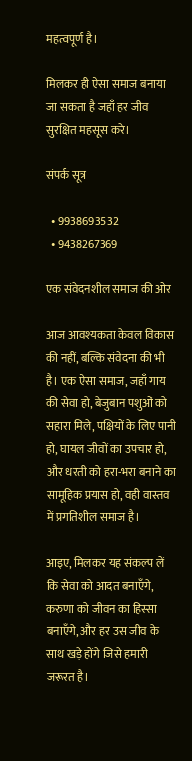महत्वपूर्ण है।

मिलकर ही ऐसा समाज बनाया जा सकता है जहाँ हर जीव सुरक्षित महसूस करे।

संपर्क सूत्र

  • 9938693532
  • 9438267369

एक संवेदनशील समाज की ओर

आज आवश्यकता केवल विकास की नहीं, बल्कि संवेदना की भी है। एक ऐसा समाज, जहाँ गाय की सेवा हो, बेजुबान पशुओं को सहारा मिले, पक्षियों के लिए पानी हो, घायल जीवों का उपचार हो, और धरती को हरा-भरा बनाने का सामूहिक प्रयास हो, वही वास्तव में प्रगतिशील समाज है।

आइए, मिलकर यह संकल्प लें कि सेवा को आदत बनाएँगे, करुणा को जीवन का हिस्सा बनाएँगे, और हर उस जीव के साथ खड़े होंगे जिसे हमारी जरूरत है।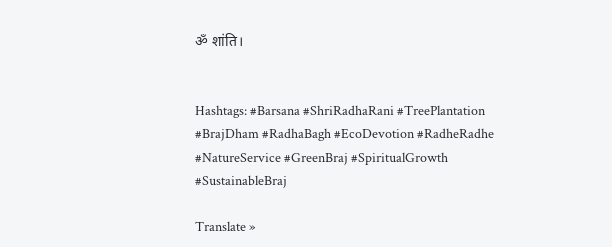ॐ शांति।


Hashtags: #Barsana #ShriRadhaRani #TreePlantation #BrajDham #RadhaBagh #EcoDevotion #RadheRadhe #NatureService #GreenBraj #SpiritualGrowth #SustainableBraj

Translate »